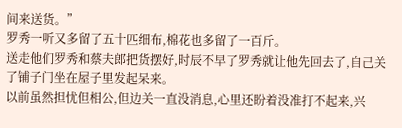间来送货。”
罗秀一听又多留了五十匹细布,棉花也多留了一百斤。
送走他们罗秀和蔡夫郎把货摆好,时辰不早了罗秀就让他先回去了,自己关了铺子门坐在屋子里发起呆来。
以前虽然担忧但相公,但边关一直没消息,心里还盼着没准打不起来,兴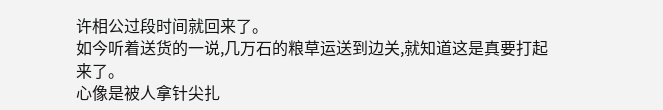许相公过段时间就回来了。
如今听着送货的一说,几万石的粮草运送到边关,就知道这是真要打起来了。
心像是被人拿针尖扎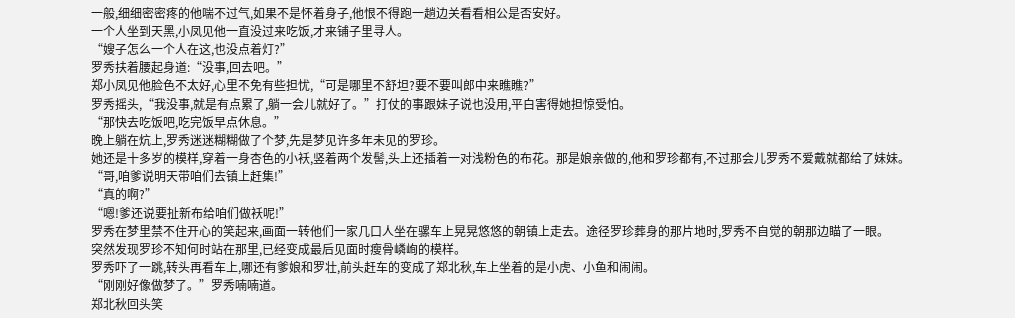一般,细细密密疼的他喘不过气,如果不是怀着身子,他恨不得跑一趟边关看看相公是否安好。
一个人坐到天黑,小凤见他一直没过来吃饭,才来铺子里寻人。
“嫂子怎么一个人在这,也没点着灯?”
罗秀扶着腰起身道:“没事,回去吧。”
郑小凤见他脸色不太好,心里不免有些担忧,“可是哪里不舒坦?要不要叫郎中来瞧瞧?”
罗秀摇头,“我没事,就是有点累了,躺一会儿就好了。”打仗的事跟妹子说也没用,平白害得她担惊受怕。
“那快去吃饭吧,吃完饭早点休息。”
晚上躺在炕上,罗秀迷迷糊糊做了个梦,先是梦见许多年未见的罗珍。
她还是十多岁的模样,穿着一身杏色的小袄,竖着两个发髻,头上还插着一对浅粉色的布花。那是娘亲做的,他和罗珍都有,不过那会儿罗秀不爱戴就都给了妹妹。
“哥,咱爹说明天带咱们去镇上赶集!”
“真的啊?”
“嗯!爹还说要扯新布给咱们做袄呢!”
罗秀在梦里禁不住开心的笑起来,画面一转他们一家几口人坐在骡车上晃晃悠悠的朝镇上走去。途径罗珍葬身的那片地时,罗秀不自觉的朝那边瞄了一眼。
突然发现罗珍不知何时站在那里,已经变成最后见面时瘦骨嶙峋的模样。
罗秀吓了一跳,转头再看车上,哪还有爹娘和罗壮,前头赶车的变成了郑北秋,车上坐着的是小虎、小鱼和闹闹。
“刚刚好像做梦了。”罗秀喃喃道。
郑北秋回头笑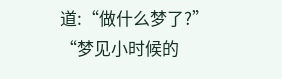道:“做什么梦了?”
“梦见小时候的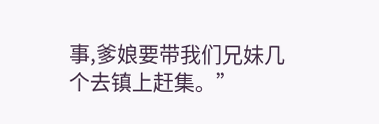事,爹娘要带我们兄妹几个去镇上赶集。”